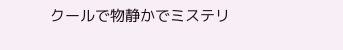クールで物静かでミステリ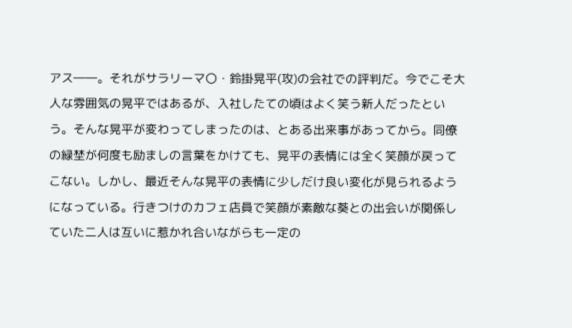アス――。それがサラリーマ〇・鈴掛晃平(攻)の会社での評判だ。今でこそ大人な雰囲気の晃平ではあるが、入社したての頃はよく笑う新人だったという。そんな晃平が変わってしまったのは、とある出来事があってから。同僚の緑埜が何度も励ましの言葉をかけても、晃平の表情には全く笑顔が戻ってこない。しかし、最近そんな晃平の表情に少しだけ良い変化が見られるようになっている。行きつけのカフェ店員で笑顔が素敵な葵との出会いが関係していた二人は互いに惹かれ合いながらも一定の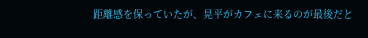距離感を保っていたが、晃平がカフェに来るのが最後だと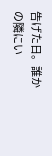告げた日。誰かの隣にい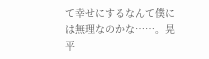て幸せにするなんて僕には無理なのかな……。晃平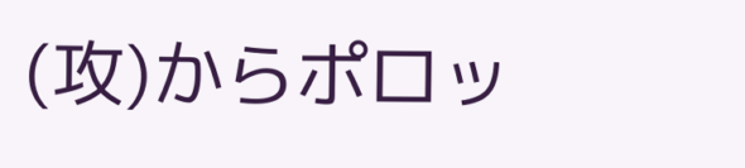(攻)からポロッ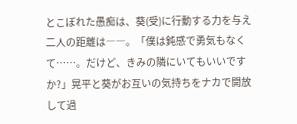とこぼれた愚痴は、葵(受)に行動する力を与え二人の距離は――。「僕は鈍感で勇気もなくて……。だけど、きみの隣にいてもいいですか?」晃平と葵がお互いの気持ちをナカで開放して過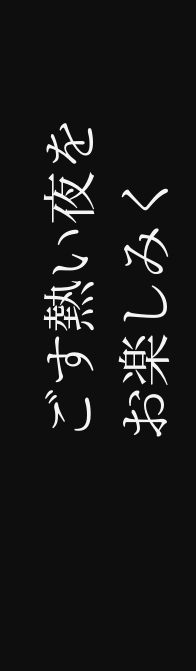ごす熱い夜をお楽しみく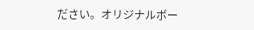ださい。オリジナルボー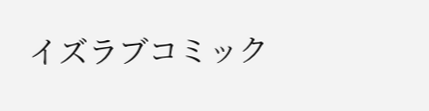イズラブコミック